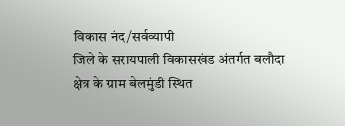विकास नंद/सर्वव्यापी
जिले के सरायपाली विकासखंड अंतर्गत बलौदा क्षेत्र के ग्राम बेलमुंडी स्थित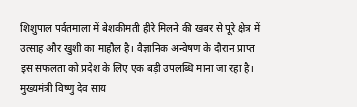शिशुपाल पर्वतमाला में बेशकीमती हीरे मिलने की खबर से पूरे क्षेत्र में उत्साह और खुशी का माहौल है। वैज्ञानिक अन्वेषण के दौरान प्राप्त इस सफलता को प्रदेश के लिए एक बड़ी उपलब्धि माना जा रहा है। मुख्यमंत्री विष्णु देव साय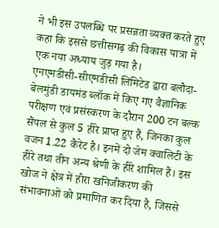ने भी इस उपलब्धि पर प्रसन्नता व्यक्त करते हुए कहा कि इससे छत्तीसगढ़ की विकास यात्रा में एक नया अध्याय जुड़ गया है।
एनएमडीसी-सीएमडीसी लिमिटेड द्वारा बलौदा-बेलमुंडी डायमंड ब्लॉक में किए गए वैज्ञानिक परीक्षण एवं प्रसंस्करण के दौरान 200 टन बल्क सैंपल से कुल 5 हीरे प्राप्त हुए हैं, जिनका कुल वजन 1.22 कैरेट है। इनमें दो जेम क्वालिटी के हीरे तथा तीन अन्य श्रेणी के हीरे शामिल हैं। इस खोज ने क्षेत्र में हीरा खनिजीकरण की संभावनाओं को प्रमाणित कर दिया है, जिससे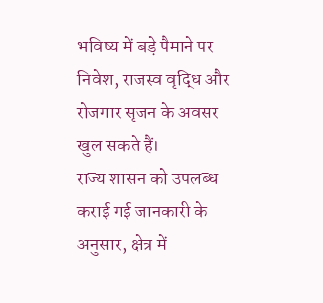भविष्य में बड़े पैमाने पर निवेश, राजस्व वृद्धि और रोजगार सृजन के अवसर खुल सकते हैं।
राज्य शासन को उपलब्ध कराई गई जानकारी के अनुसार, क्षेत्र में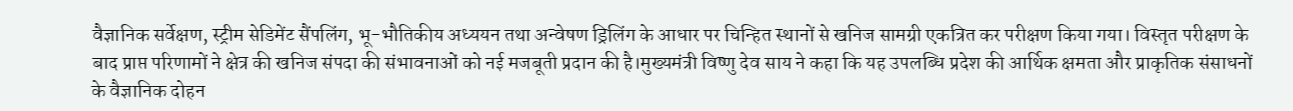वैज्ञानिक सर्वेक्षण, स्ट्रीम सेडिमेंट सैंपलिंग, भू-भौतिकीय अध्ययन तथा अन्वेषण ड्रिलिंग के आधार पर चिन्हित स्थानों से खनिज सामग्री एकत्रित कर परीक्षण किया गया। विस्तृत परीक्षण के बाद प्राप्त परिणामों ने क्षेत्र की खनिज संपदा की संभावनाओं को नई मजबूती प्रदान की है।मुख्यमंत्री विष्णु देव साय ने कहा कि यह उपलब्धि प्रदेश की आर्थिक क्षमता और प्राकृतिक संसाधनों के वैज्ञानिक दोहन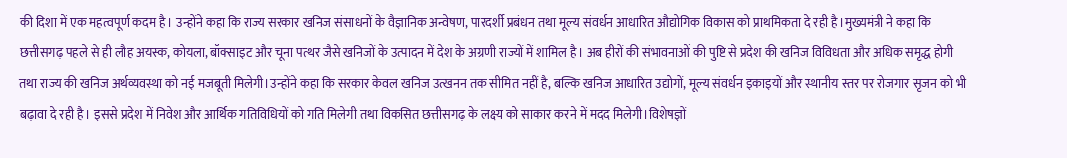की दिशा में एक महत्वपूर्ण कदम है। उन्होंने कहा कि राज्य सरकार खनिज संसाधनों के वैज्ञानिक अन्वेषण, पारदर्शी प्रबंधन तथा मूल्य संवर्धन आधारित औद्योगिक विकास को प्राथमिकता दे रही है।मुख्यमंत्री ने कहा कि छत्तीसगढ़ पहले से ही लौह अयस्क, कोयला, बॉक्साइट और चूना पत्थर जैसे खनिजों के उत्पादन में देश के अग्रणी राज्यों में शामिल है। अब हीरों की संभावनाओं की पुष्टि से प्रदेश की खनिज विविधता और अधिक समृद्ध होगी तथा राज्य की खनिज अर्थव्यवस्था को नई मजबूती मिलेगी।उन्होंने कहा कि सरकार केवल खनिज उत्खनन तक सीमित नहीं है, बल्कि खनिज आधारित उद्योगों, मूल्य संवर्धन इकाइयों और स्थानीय स्तर पर रोजगार सृजन को भी बढ़ावा दे रही है। इससे प्रदेश में निवेश और आर्थिक गतिविधियों को गति मिलेगी तथा विकसित छत्तीसगढ़ के लक्ष्य को साकार करने में मदद मिलेगी।विशेषज्ञों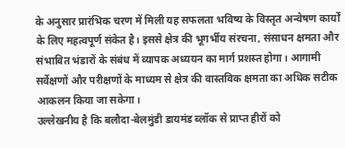के अनुसार प्रारंभिक चरण में मिली यह सफलता भविष्य के विस्तृत अन्वेषण कार्यों के लिए महत्वपूर्ण संकेत है। इससे क्षेत्र की भूगर्भीय संरचना, संसाधन क्षमता और संभावित भंडारों के संबंध में व्यापक अध्ययन का मार्ग प्रशस्त होगा। आगामी सर्वेक्षणों और परीक्षणों के माध्यम से क्षेत्र की वास्तविक क्षमता का अधिक सटीक आकलन किया जा सकेगा।
उल्लेखनीय है कि बलौदा-बेलमुंडी डायमंड ब्लॉक से प्राप्त हीरों को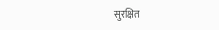सुरक्षित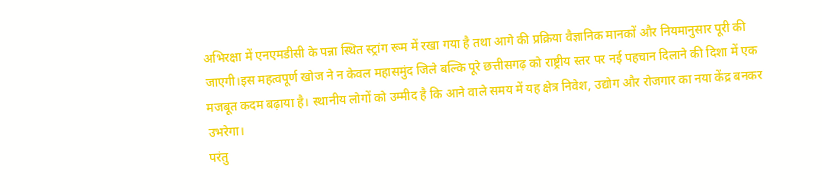अभिरक्षा में एनएमडीसी के पन्ना स्थित स्ट्रांग रूम में रखा गया है तथा आगे की प्रक्रिया वैज्ञानिक मानकों और नियमानुसार पूरी की जाएगी।इस महत्वपूर्ण खोज ने न केवल महासमुंद जिले बल्कि पूरे छत्तीसगढ़ को राष्ट्रीय स्तर पर नई पहचान दिलाने की दिशा में एक मजबूत कदम बढ़ाया है। स्थानीय लोगों को उम्मीद है कि आने वाले समय में यह क्षेत्र निवेश, उद्योग और रोजगार का नया केंद्र बनकर उभरेगा।
परंतु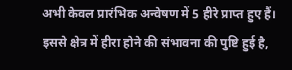अभी केवल प्रारंभिक अन्वेषण में 5 हीरे प्राप्त हुए हैं। इससे क्षेत्र में हीरा होने की संभावना की पुष्टि हुई है,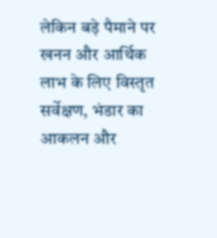लेकिन बड़े पैमाने पर खनन और आर्थिक लाभ के लिए विस्तृत सर्वेक्षण, भंडार का आकलन और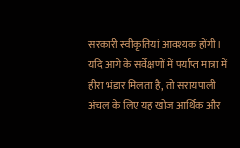सरकारी स्वीकृतियां आवश्यक होंगी।
यदि आगे के सर्वेक्षणों में पर्याप्त मात्रा में हीरा भंडार मिलता है, तो सरायपाली अंचल के लिए यह खोज आर्थिक और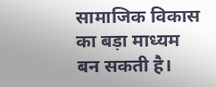सामाजिक विकास का बड़ा माध्यम बन सकती है।